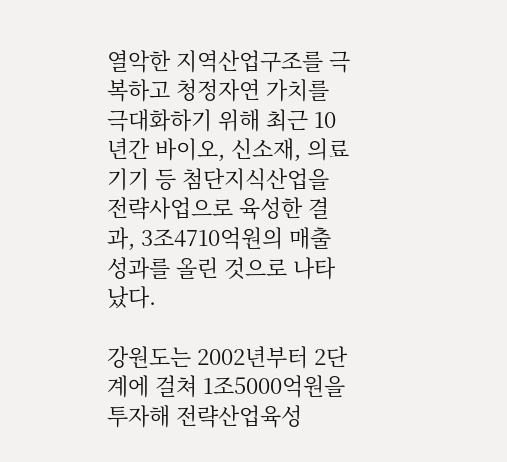열악한 지역산업구조를 극복하고 청정자연 가치를 극대화하기 위해 최근 10년간 바이오, 신소재, 의료기기 등 첨단지식산업을 전략사업으로 육성한 결과, 3조4710억원의 매출 성과를 올린 것으로 나타났다.

강원도는 2002년부터 2단계에 걸쳐 1조5000억원을 투자해 전략산업육성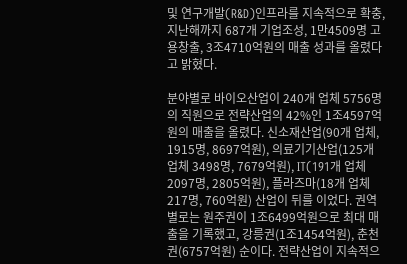및 연구개발(R&D)인프라를 지속적으로 확충, 지난해까지 687개 기업조성, 1만4509명 고용창출, 3조4710억원의 매출 성과를 올렸다고 밝혔다.

분야별로 바이오산업이 240개 업체 5756명의 직원으로 전략산업의 42%인 1조4597억원의 매출을 올렸다. 신소재산업(90개 업체, 1915명, 8697억원), 의료기기산업(125개 업체 3498명, 7679억원), IT(191개 업체 2097명, 2805억원), 플라즈마(18개 업체 217명, 760억원) 산업이 뒤를 이었다. 권역별로는 원주권이 1조6499억원으로 최대 매출을 기록했고, 강릉권(1조1454억원), 춘천권(6757억원) 순이다. 전략산업이 지속적으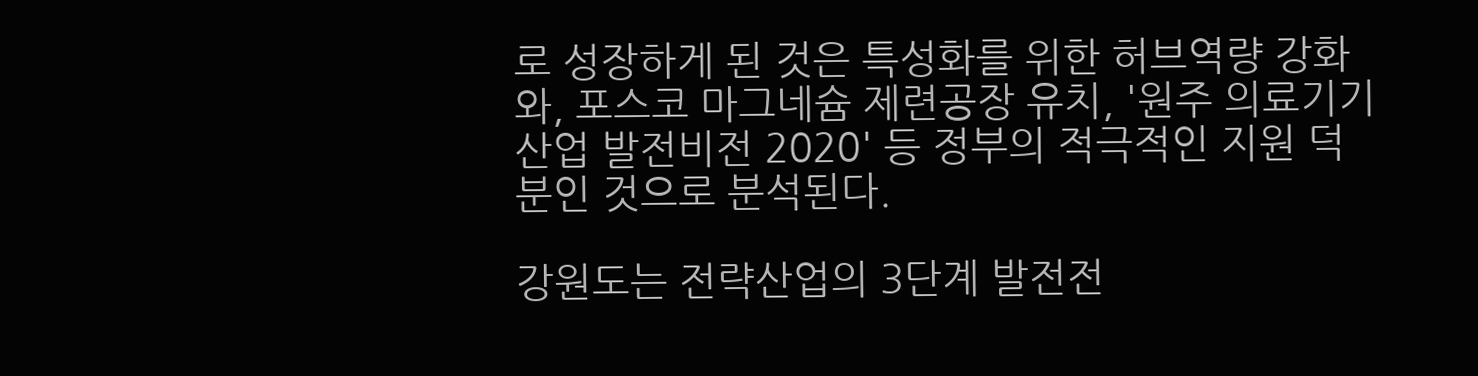로 성장하게 된 것은 특성화를 위한 허브역량 강화와, 포스코 마그네슘 제련공장 유치, '원주 의료기기산업 발전비전 2020' 등 정부의 적극적인 지원 덕분인 것으로 분석된다.

강원도는 전략산업의 3단계 발전전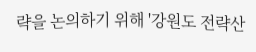략을 논의하기 위해 '강원도 전략산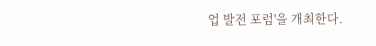업 발전 포럼'을 개최한다.